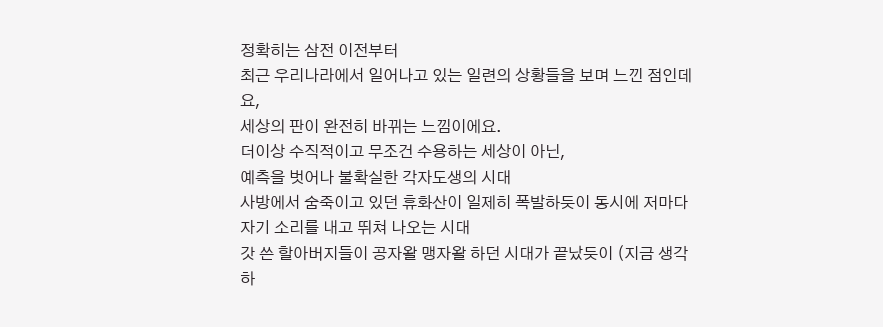정확히는 삼전 이전부터
최근 우리나라에서 일어나고 있는 일련의 상황들을 보며 느낀 점인데요,
세상의 판이 완전히 바뀌는 느낌이에요.
더이상 수직적이고 무조건 수용하는 세상이 아닌,
예측을 벗어나 불확실한 각자도생의 시대
사방에서 숨죽이고 있던 휴화산이 일제히 폭발하듯이 동시에 저마다 자기 소리를 내고 뛰쳐 나오는 시대
갓 쓴 할아버지들이 공자왈 맹자왈 하던 시대가 끝났듯이 (지금 생각하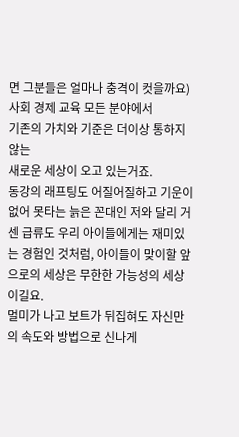면 그분들은 얼마나 충격이 컷을까요)
사회 경제 교육 모든 분야에서
기존의 가치와 기준은 더이상 통하지 않는
새로운 세상이 오고 있는거죠.
동강의 래프팅도 어질어질하고 기운이 없어 못타는 늙은 꼰대인 저와 달리 거센 급류도 우리 아이들에게는 재미있는 경험인 것처럼, 아이들이 맞이할 앞으로의 세상은 무한한 가능성의 세상이길요.
멀미가 나고 보트가 뒤집혀도 자신만의 속도와 방법으로 신나게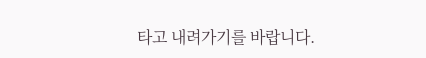타고 내려가기를 바랍니다.